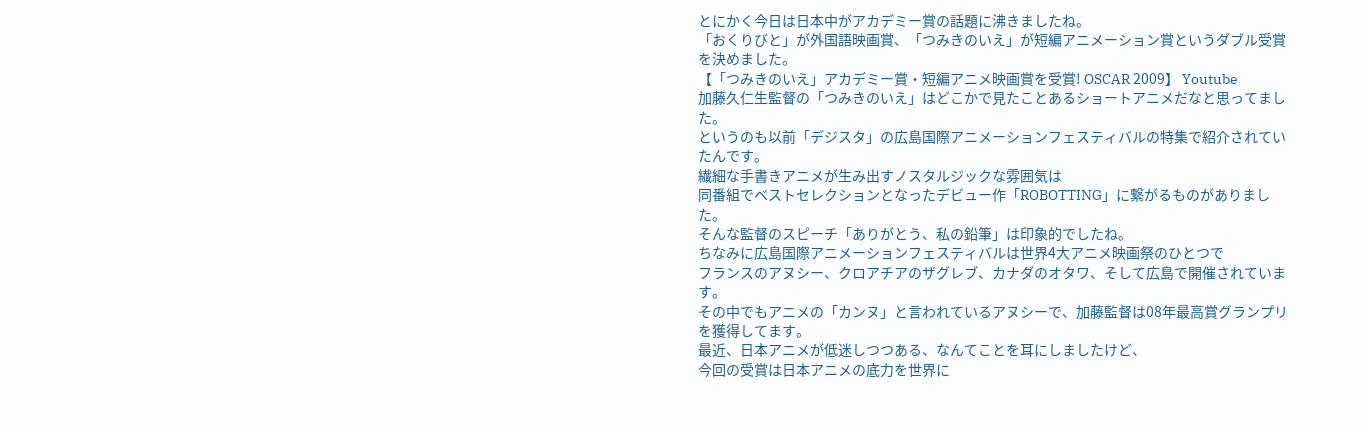とにかく今日は日本中がアカデミー賞の話題に沸きましたね。
「おくりびと」が外国語映画賞、「つみきのいえ」が短編アニメーション賞というダブル受賞を決めました。
【「つみきのいえ」アカデミー賞・短編アニメ映画賞を受賞! OSCAR 2009】 Youtube
加藤久仁生監督の「つみきのいえ」はどこかで見たことあるショートアニメだなと思ってました。
というのも以前「デジスタ」の広島国際アニメーションフェスティバルの特集で紹介されていたんです。
繊細な手書きアニメが生み出すノスタルジックな雰囲気は
同番組でベストセレクションとなったデビュー作「ROBOTTING」に繋がるものがありました。
そんな監督のスピーチ「ありがとう、私の鉛筆」は印象的でしたね。
ちなみに広島国際アニメーションフェスティバルは世界4大アニメ映画祭のひとつで
フランスのアヌシー、クロアチアのザグレブ、カナダのオタワ、そして広島で開催されています。
その中でもアニメの「カンヌ」と言われているアヌシーで、加藤監督は08年最高賞グランプリを獲得してます。
最近、日本アニメが低迷しつつある、なんてことを耳にしましたけど、
今回の受賞は日本アニメの底力を世界に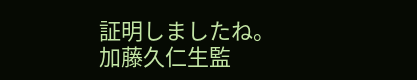証明しましたね。
加藤久仁生監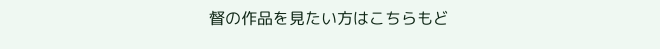督の作品を見たい方はこちらもど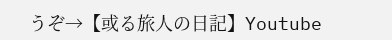うぞ→【或る旅人の日記】Youtube